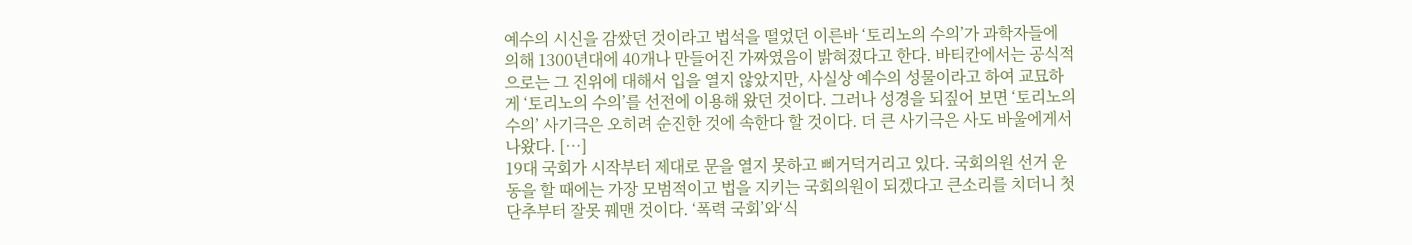예수의 시신을 감쌌던 것이라고 법석을 떨었던 이른바 ‘토리노의 수의’가 과학자들에 의해 1300년대에 40개나 만들어진 가짜였음이 밝혀졌다고 한다. 바티칸에서는 공식적으로는 그 진위에 대해서 입을 열지 않았지만, 사실상 예수의 성물이라고 하여 교묘하게 ‘토리노의 수의’를 선전에 이용해 왔던 것이다. 그러나 성경을 되짚어 보면 ‘토리노의 수의’ 사기극은 오히려 순진한 것에 속한다 할 것이다. 더 큰 사기극은 사도 바울에게서 나왔다. […]
19대 국회가 시작부터 제대로 문을 열지 못하고 삐거덕거리고 있다. 국회의원 선거 운동을 할 때에는 가장 모범적이고 법을 지키는 국회의원이 되겠다고 큰소리를 치더니 첫 단추부터 잘못 꿰맨 것이다. ‘폭력 국회’와‘식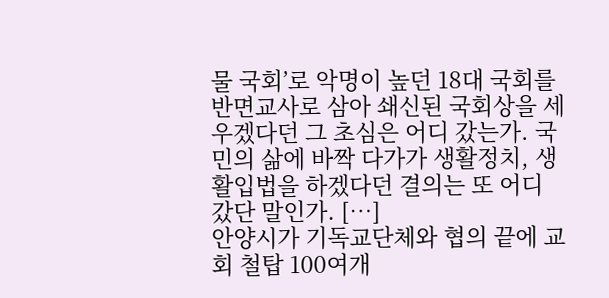물 국회’로 악명이 높던 18대 국회를 반면교사로 삼아 쇄신된 국회상을 세우겠다던 그 초심은 어디 갔는가. 국민의 삶에 바짝 다가가 생활정치, 생활입법을 하겠다던 결의는 또 어디 갔단 말인가. […]
안양시가 기독교단체와 협의 끝에 교회 철탑 100여개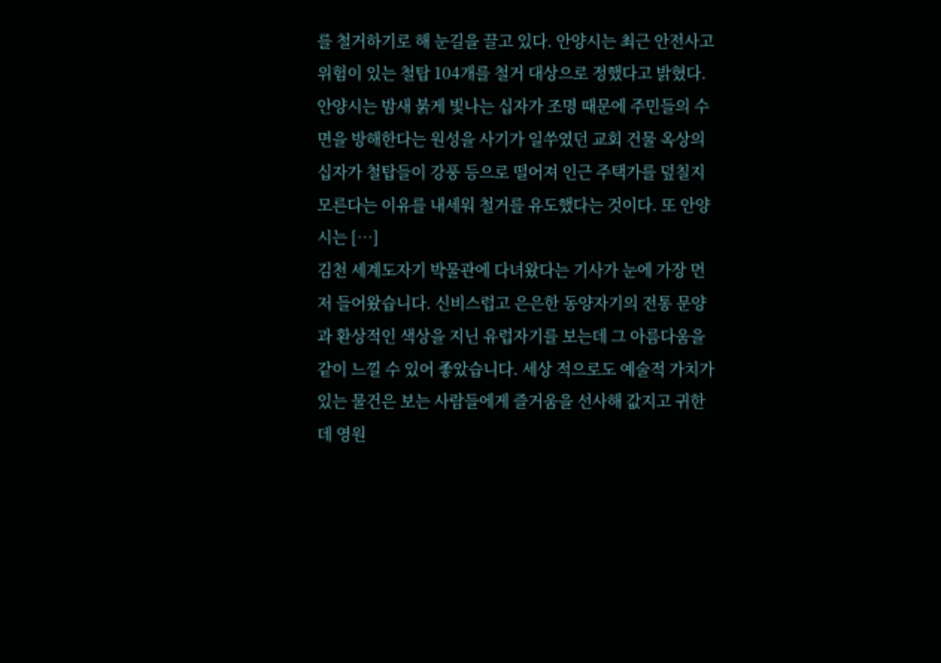를 철거하기로 해 눈길을 끌고 있다. 안양시는 최근 안전사고 위험이 있는 철탑 104개를 철거 대상으로 정했다고 밝혔다. 안양시는 밤새 붉게 빛나는 십자가 조명 때문에 주민들의 수면을 방해한다는 원성을 사기가 일쑤였던 교회 건물 옥상의 십자가 철탑들이 강풍 등으로 떨어져 인근 주택가를 덮칠지 모른다는 이유를 내세워 철거를 유도했다는 것이다. 또 안양시는 […]
김천 세계도자기 박물관에 다녀왔다는 기사가 눈에 가장 먼저 들어왔습니다. 신비스럽고 은은한 동양자기의 전통 문양과 환상적인 색상을 지닌 유럽자기를 보는데 그 아름다움을 같이 느낄 수 있어 좋았습니다. 세상 적으로도 예술적 가치가 있는 물건은 보는 사람들에게 즐거움을 선사해 값지고 귀한데 영원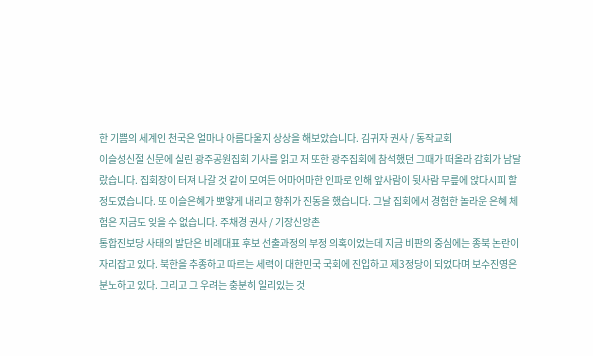한 기쁨의 세계인 천국은 얼마나 아름다울지 상상을 해보았습니다. 김귀자 권사 / 동작교회
이슬성신절 신문에 실린 광주공원집회 기사를 읽고 저 또한 광주집회에 참석했던 그때가 떠올라 감회가 남달랐습니다. 집회장이 터져 나갈 것 같이 모여든 어마어마한 인파로 인해 앞사람이 뒷사람 무릎에 앉다시피 할 정도였습니다. 또 이슬은혜가 뽀얗게 내리고 향취가 진동을 했습니다. 그날 집회에서 경험한 놀라운 은혜 체험은 지금도 잊을 수 없습니다. 주채경 권사 / 기장신앙촌
통합진보당 사태의 발단은 비례대표 후보 선출과정의 부정 의혹이었는데 지금 비판의 중심에는 종북 논란이 자리잡고 있다. 북한을 추종하고 따르는 세력이 대한민국 국회에 진입하고 제3정당이 되었다며 보수진영은 분노하고 있다. 그리고 그 우려는 충분히 일리있는 것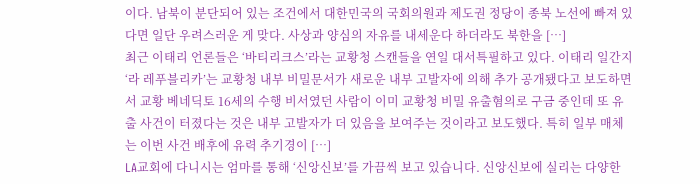이다. 남북이 분단되어 있는 조건에서 대한민국의 국회의원과 제도권 정당이 종북 노선에 빠져 있다면 일단 우려스러운 게 맞다. 사상과 양심의 자유를 내세운다 하더라도 북한을 […]
최근 이태리 언론들은 ‘바티리크스’라는 교황청 스캔들을 연일 대서특필하고 있다. 이태리 일간지 ‘라 레푸블리카’는 교황청 내부 비밀문서가 새로운 내부 고발자에 의해 추가 공개됐다고 보도하면서 교황 베네딕토 16세의 수행 비서였던 사람이 이미 교황청 비밀 유출혐의로 구금 중인데 또 유출 사건이 터졌다는 것은 내부 고발자가 더 있음을 보여주는 것이라고 보도했다. 특히 일부 매체는 이번 사건 배후에 유력 추기경이 […]
LA교회에 다니시는 엄마를 통해 ‘신앙신보’를 가끔씩 보고 있습니다. 신앙신보에 실리는 다양한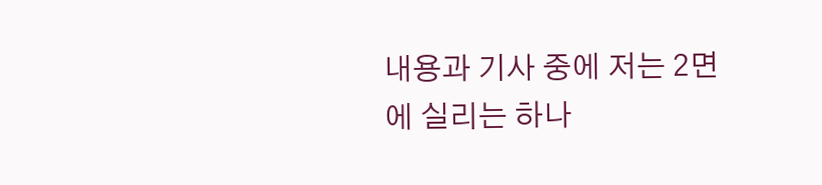내용과 기사 중에 저는 2면에 실리는 하나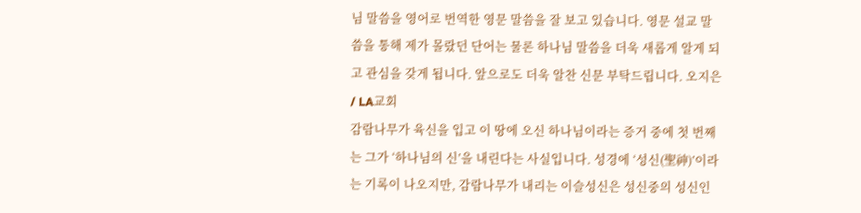님 말씀을 영어로 번역한 영문 말씀을 잘 보고 있습니다. 영문 설교 말씀을 통해 제가 몰랐던 단어는 물론 하나님 말씀을 더욱 새롭게 알게 되고 관심을 갖게 됩니다. 앞으로도 더욱 알찬 신문 부탁드립니다. 오지은 / LA교회
감람나무가 육신을 입고 이 땅에 오신 하나님이라는 증거 중에 첫 번째는 그가 ‘하나님의 신’을 내린다는 사실입니다. 성경에 ‘성신(聖神)’이라는 기록이 나오지만, 감람나무가 내리는 이슬성신은 성신중의 성신인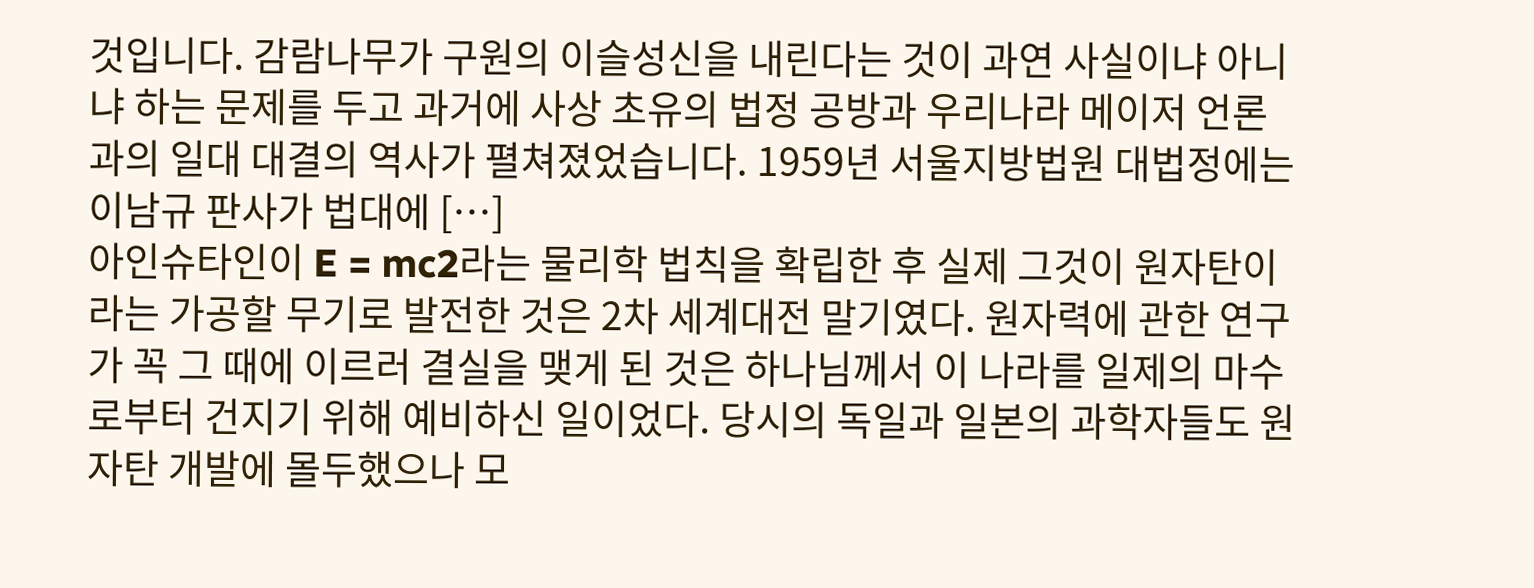것입니다. 감람나무가 구원의 이슬성신을 내린다는 것이 과연 사실이냐 아니냐 하는 문제를 두고 과거에 사상 초유의 법정 공방과 우리나라 메이저 언론과의 일대 대결의 역사가 펼쳐졌었습니다. 1959년 서울지방법원 대법정에는 이남규 판사가 법대에 […]
아인슈타인이 E = mc2라는 물리학 법칙을 확립한 후 실제 그것이 원자탄이라는 가공할 무기로 발전한 것은 2차 세계대전 말기였다. 원자력에 관한 연구가 꼭 그 때에 이르러 결실을 맺게 된 것은 하나님께서 이 나라를 일제의 마수로부터 건지기 위해 예비하신 일이었다. 당시의 독일과 일본의 과학자들도 원자탄 개발에 몰두했으나 모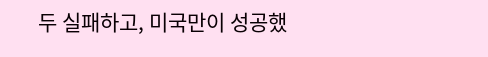두 실패하고, 미국만이 성공했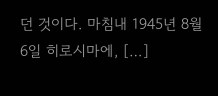던 것이다. 마침내 1945년 8월 6일 히로시마에, […]